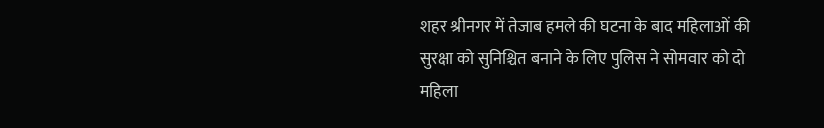शहर श्रीनगर में तेजाब हमले की घटना के बाद महिलाओं की सुरक्षा को सुनिश्चित बनाने के लिए पुलिस ने सोमवार को दो महिला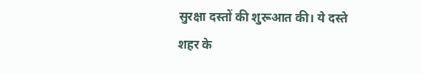सुरक्षा दस्तों की शुरूआत की। ये दस्ते शहर के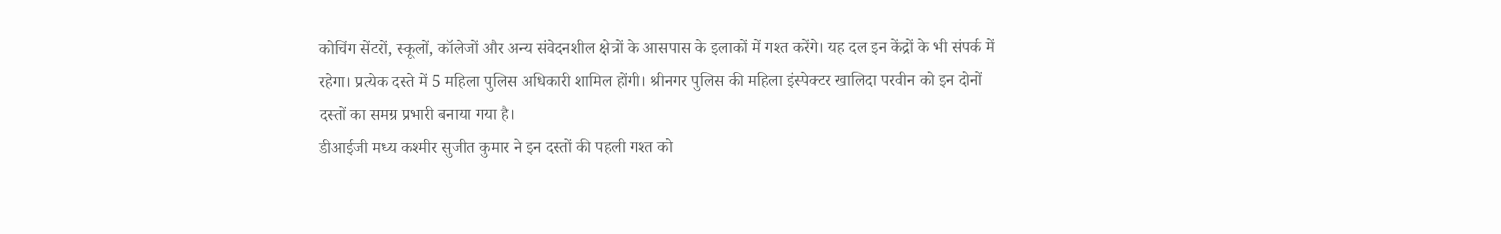कोचिंग सेंटरों, स्कूलों, कॉलेजों और अन्य संवेदनशील क्षेत्रों के आसपास के इलाकों में गश्त करेंगे। यह दल इन केंद्रों के भी संपर्क में रहेगा। प्रत्येक दस्ते में 5 महिला पुलिस अधिकारी शामिल होंगी। श्रीनगर पुलिस की महिला इंस्पेक्टर खालिदा परवीन को इन दोनों दस्तों का समग्र प्रभारी बनाया गया है।
डीआईजी मध्य कश्मीर सुजीत कुमार ने इन दस्तों की पहली गश्त को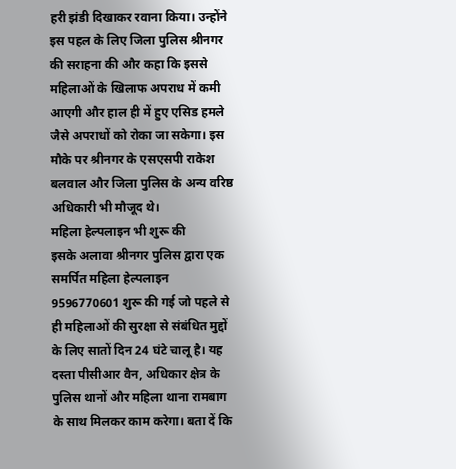हरी झंडी दिखाकर रवाना किया। उन्होंने इस पहल के लिए जिला पुलिस श्रीनगर की सराहना की और कहा कि इससे महिलाओं के खिलाफ अपराध में कमी आएगी और हाल ही में हुए एसिड हमले जैसे अपराधों को रोका जा सकेगा। इस मौके पर श्रीनगर के एसएसपी राकेश बलवाल और जिला पुलिस के अन्य वरिष्ठ अधिकारी भी मौजूद थे।
महिला हेल्पलाइन भी शुरू की
इसके अलावा श्रीनगर पुलिस द्वारा एक समर्पित महिला हेल्पलाइन 9596770601 शुरू की गई जो पहले से ही महिलाओं की सुरक्षा से संबंधित मुद्दों के लिए सातों दिन 24 घंटे चालू है। यह दस्ता पीसीआर वैन, अधिकार क्षेत्र के पुलिस थानों और महिला थाना रामबाग के साथ मिलकर काम करेगा। बता दें कि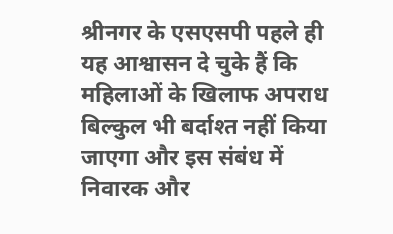श्रीनगर के एसएसपी पहले ही यह आश्वासन दे चुके हैं कि महिलाओं के खिलाफ अपराध बिल्कुल भी बर्दाश्त नहीं किया जाएगा और इस संबंध में निवारक और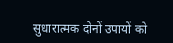सुधारात्मक दोनों उपायों को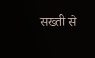सख्ती से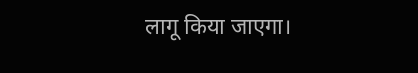लागू किया जाएगा।